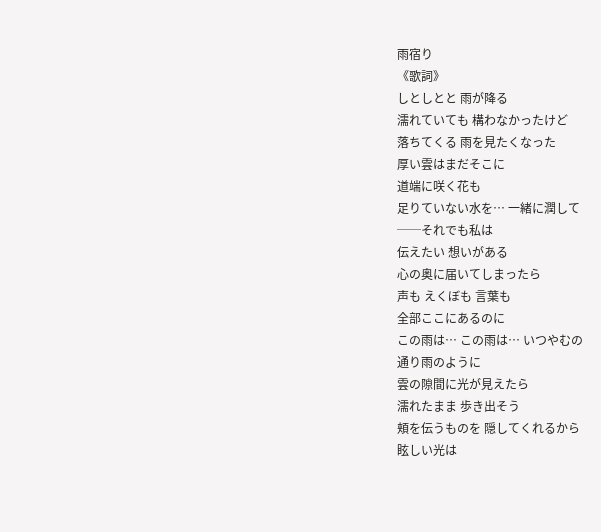雨宿り
《歌詞》
しとしとと 雨が降る
濡れていても 構わなかったけど
落ちてくる 雨を見たくなった
厚い雲はまだそこに
道端に咲く花も
足りていない水を… 一緒に潤して
──それでも私は
伝えたい 想いがある
心の奥に届いてしまったら
声も えくぼも 言葉も
全部ここにあるのに
この雨は… この雨は… いつやむの
通り雨のように
雲の隙間に光が見えたら
濡れたまま 歩き出そう
頬を伝うものを 隠してくれるから
眩しい光は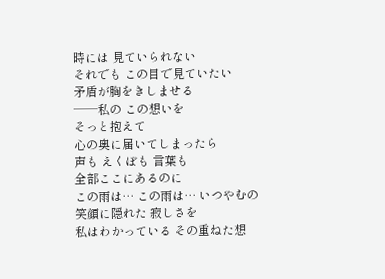時には 見ていられない
それでも この目で見ていたい
矛盾が胸をきしませる
──私の この想いを
そっと抱えて
心の奥に届いてしまったら
声も えくぼも 言葉も
全部ここにあるのに
この雨は… この雨は… いつやむの
笑顔に隠れた 寂しさを
私はわかっている その重ねた想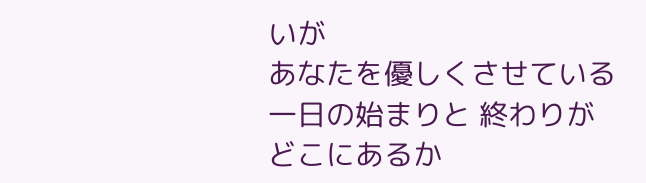いが
あなたを優しくさせている
一日の始まりと 終わりが
どこにあるか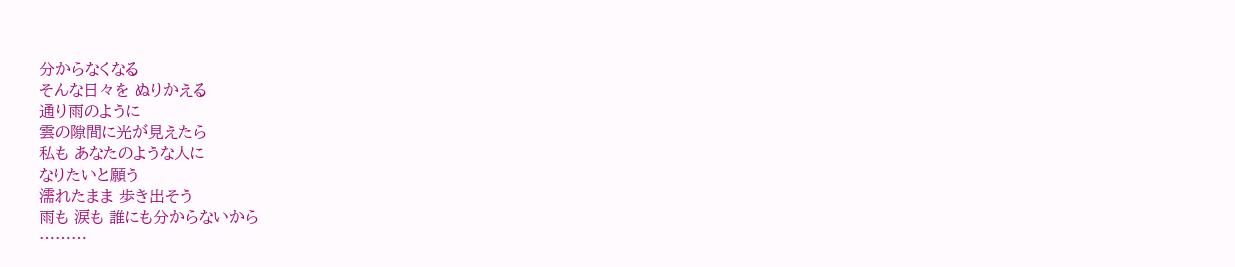分からなくなる
そんな日々を ぬりかえる
通り雨のように
雲の隙間に光が見えたら
私も あなたのような人に
なりたいと願う
濡れたまま 歩き出そう
雨も 涙も 誰にも分からないから
………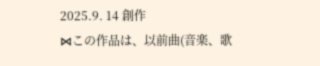2025.9. 14 創作
⋈この作品は、以前曲(音楽、歌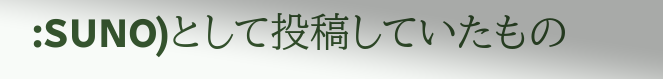:SUNO)として投稿していたもの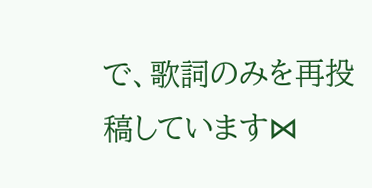で、歌詞のみを再投稿しています⋈